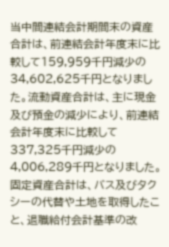当中間連結会計期間末の資産合計は、前連結会計年度末に比較して159,959千円減少の34,602,625千円となりました。流動資産合計は、主に現金及び預金の減少により、前連結会計年度末に比較して337,325千円減少の4,006,289千円となりました。固定資産合計は、バス及びタクシーの代替や土地を取得したこと、退職給付会計基準の改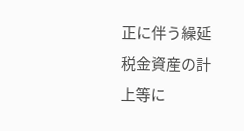正に伴う繰延税金資産の計上等に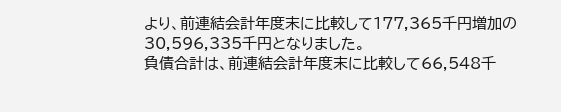より、前連結会計年度末に比較して177,365千円増加の30,596,335千円となりました。
負債合計は、前連結会計年度末に比較して66,548千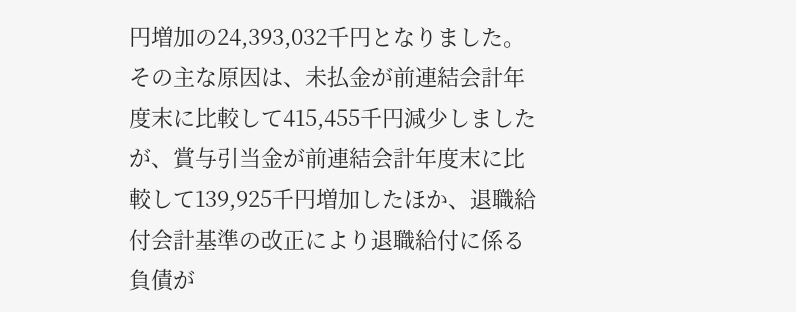円増加の24,393,032千円となりました。その主な原因は、未払金が前連結会計年度末に比較して415,455千円減少しましたが、賞与引当金が前連結会計年度末に比較して139,925千円増加したほか、退職給付会計基準の改正により退職給付に係る負債が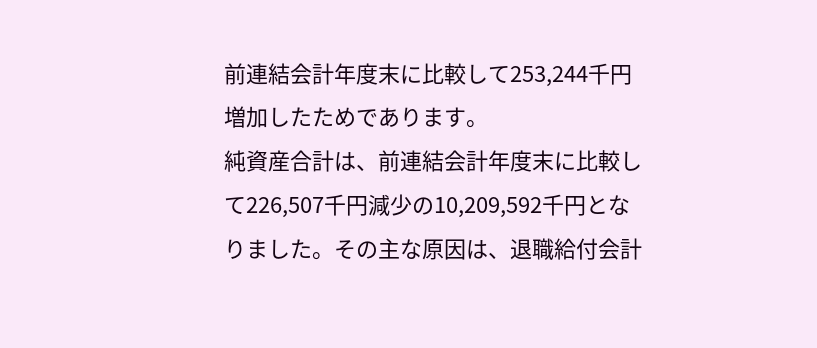前連結会計年度末に比較して253,244千円増加したためであります。
純資産合計は、前連結会計年度末に比較して226,507千円減少の10,209,592千円となりました。その主な原因は、退職給付会計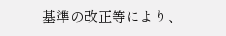基準の改正等により、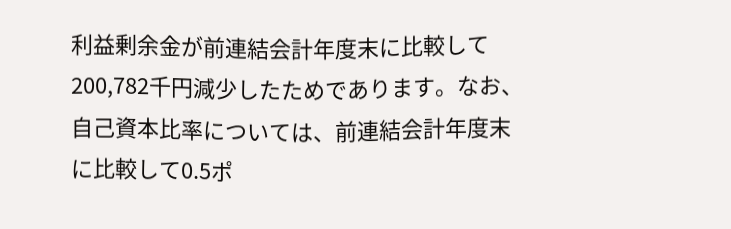利益剰余金が前連結会計年度末に比較して200,782千円減少したためであります。なお、自己資本比率については、前連結会計年度末に比較して0.5ポ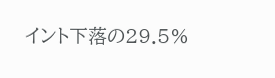イント下落の29.5%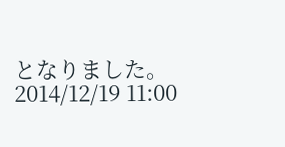となりました。
2014/12/19 11:00